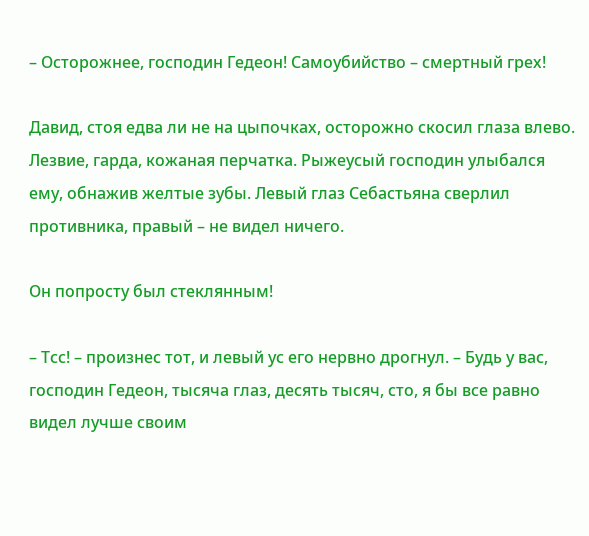– Осторожнее, господин Гедеон! Самоубийство – смертный грех!

Давид, стоя едва ли не на цыпочках, осторожно скосил глаза влево. Лезвие, гарда, кожаная перчатка. Рыжеусый господин улыбался ему, обнажив желтые зубы. Левый глаз Себастьяна сверлил противника, правый – не видел ничего.

Он попросту был стеклянным!

– Тсс! – произнес тот, и левый ус его нервно дрогнул. – Будь у вас, господин Гедеон, тысяча глаз, десять тысяч, сто, я бы все равно видел лучше своим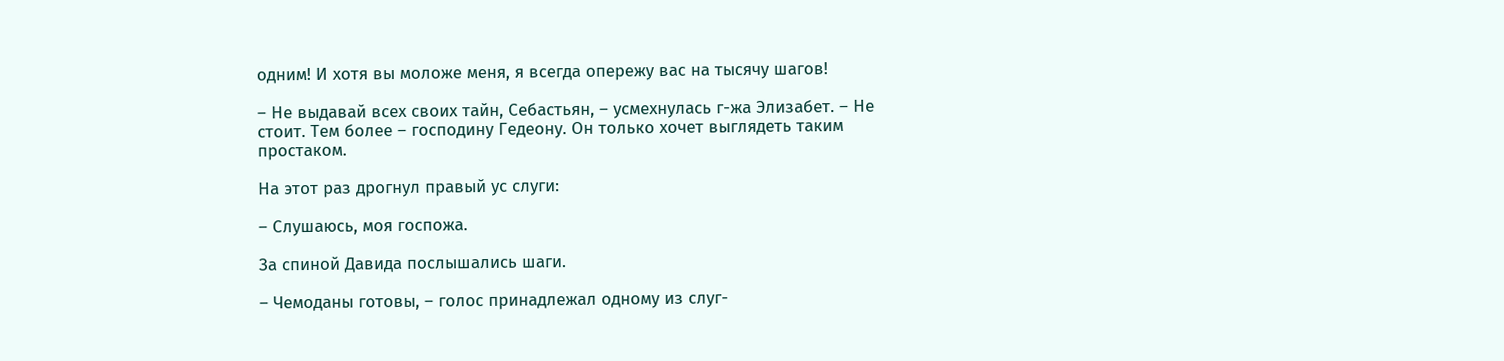одним! И хотя вы моложе меня, я всегда опережу вас на тысячу шагов!

– Не выдавай всех своих тайн, Себастьян, – усмехнулась г-жа Элизабет. – Не стоит. Тем более – господину Гедеону. Он только хочет выглядеть таким простаком.

На этот раз дрогнул правый ус слуги:

– Слушаюсь, моя госпожа.

За спиной Давида послышались шаги.

– Чемоданы готовы, – голос принадлежал одному из слуг-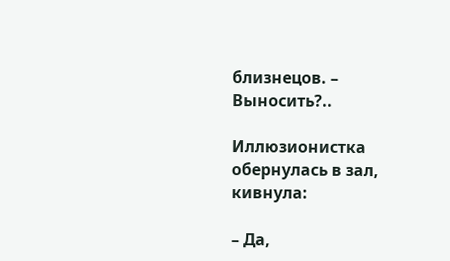близнецов. – Выносить?..

Иллюзионистка обернулась в зал, кивнула:

– Да,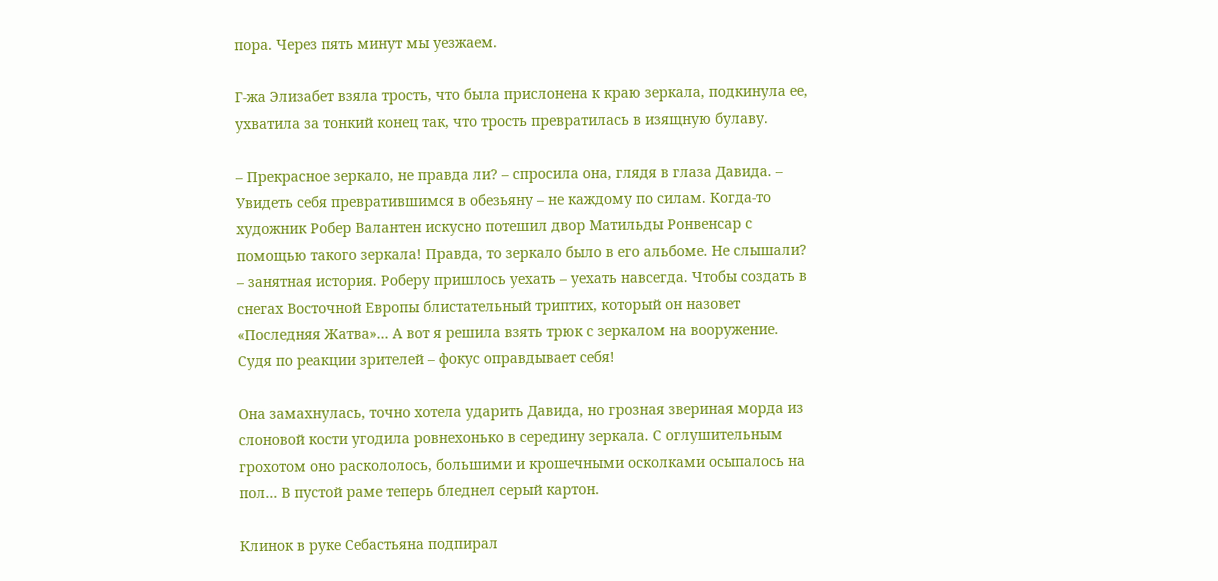пора. Через пять минут мы уезжаем.

Г-жа Элизабет взяла трость, что была прислонена к краю зеркала, подкинула ее, ухватила за тонкий конец так, что трость превратилась в изящную булаву.

– Прекрасное зеркало, не правда ли? – спросила она, глядя в глаза Давида. – Увидеть себя превратившимся в обезьяну – не каждому по силам. Когда-то художник Робер Валантен искусно потешил двор Матильды Ронвенсар с помощью такого зеркала! Правда, то зеркало было в его альбоме. Не слышали? – занятная история. Роберу пришлось уехать – уехать навсегда. Чтобы создать в снегах Восточной Европы блистательный триптих, который он назовет «Последняя Жатва»… А вот я решила взять трюк с зеркалом на вооружение. Судя по реакции зрителей – фокус оправдывает себя!

Она замахнулась, точно хотела ударить Давида, но грозная звериная морда из слоновой кости угодила ровнехонько в середину зеркала. С оглушительным грохотом оно раскололось, большими и крошечными осколками осыпалось на пол… В пустой раме теперь бледнел серый картон.

Клинок в руке Себастьяна подпирал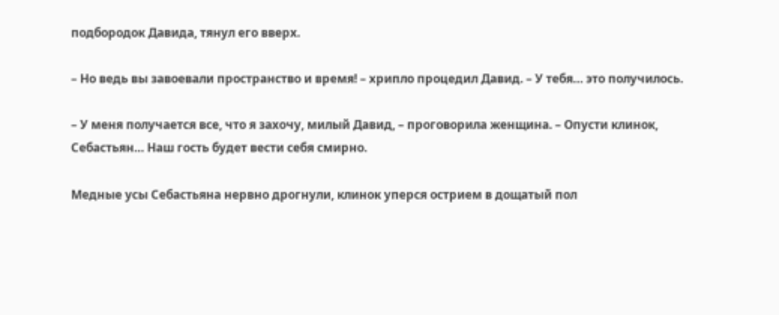подбородок Давида, тянул его вверх.

– Но ведь вы завоевали пространство и время! – хрипло процедил Давид. – У тебя… это получилось.

– У меня получается все, что я захочу, милый Давид, – проговорила женщина. – Опусти клинок, Себастьян… Наш гость будет вести себя смирно.

Медные усы Себастьяна нервно дрогнули, клинок уперся острием в дощатый пол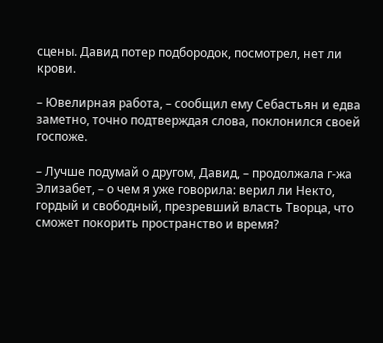сцены. Давид потер подбородок, посмотрел, нет ли крови.

– Ювелирная работа, – сообщил ему Себастьян и едва заметно, точно подтверждая слова, поклонился своей госпоже.

– Лучше подумай о другом, Давид, – продолжала г-жа Элизабет, – о чем я уже говорила: верил ли Некто, гордый и свободный, презревший власть Творца, что сможет покорить пространство и время?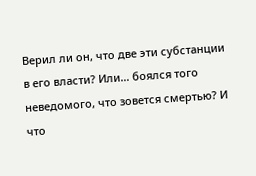Верил ли он, что две эти субстанции в его власти? Или… боялся того неведомого, что зовется смертью? И что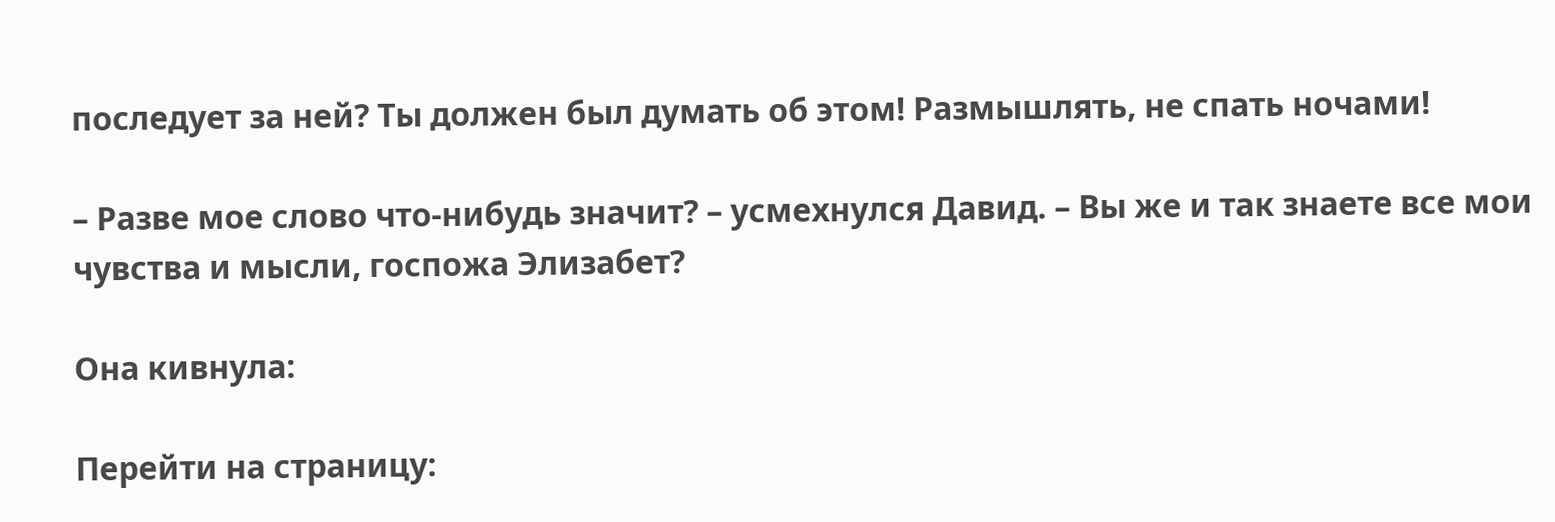последует за ней? Ты должен был думать об этом! Размышлять, не спать ночами!

– Разве мое слово что-нибудь значит? – усмехнулся Давид. – Вы же и так знаете все мои чувства и мысли, госпожа Элизабет?

Она кивнула:

Перейти на страницу: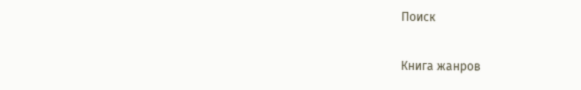Поиск

Книга жанров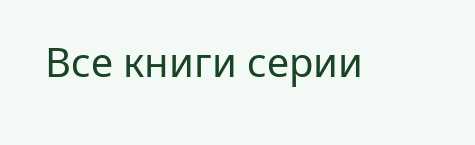Все книги серии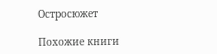Остросюжет

Похожие книги